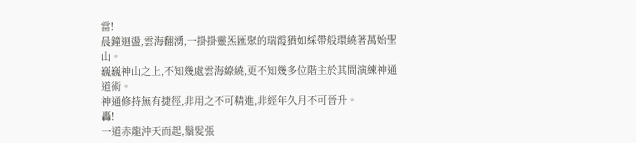當!
晨鐘迴盪,雲海翻湧,一掛掛靈炁匯聚的瑞霞猶如綵帶般環繞著萬始聖山。
巍巍神山之上,不知幾處雲海繚繞,更不知幾多位階主於其間演練神通道術。
神通修持無有捷徑,非用之不可精進,非經年久月不可晉升。
轟!
一道赤龍沖天而起,鬚髮張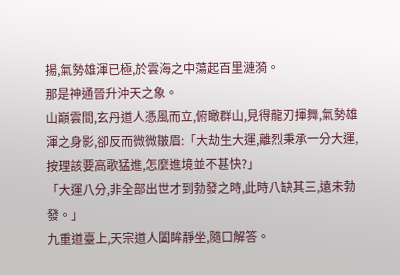揚,氣勢雄渾已極,於雲海之中蕩起百里漣漪。
那是神通晉升沖天之象。
山巔雲間,玄丹道人憑風而立,俯瞰群山,見得龍刃揮舞,氣勢雄渾之身影,卻反而微微皺眉:「大劫生大運,離烈秉承一分大運,按理該要高歌猛進,怎麼進境並不甚快?」
「大運八分,非全部出世才到勃發之時,此時八缺其三,遠未勃發。」
九重道臺上,天宗道人闔眸靜坐,隨口解答。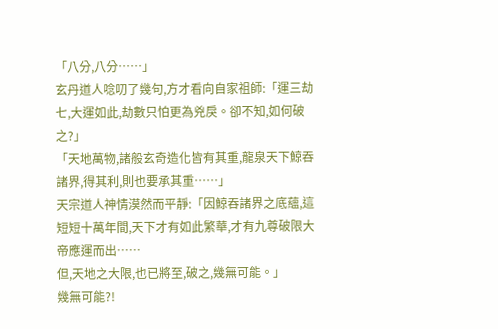「八分,八分……」
玄丹道人唸叨了幾句,方才看向自家祖師:「運三劫七,大運如此,劫數只怕更為兇戾。卻不知,如何破之?」
「天地萬物,諸般玄奇造化皆有其重,龍泉天下鯨吞諸界,得其利,則也要承其重……」
天宗道人神情漠然而平靜:「因鯨吞諸界之底蘊,這短短十萬年間,天下才有如此繁華,才有九尊破限大帝應運而出……
但,天地之大限,也已將至,破之,幾無可能。」
幾無可能?!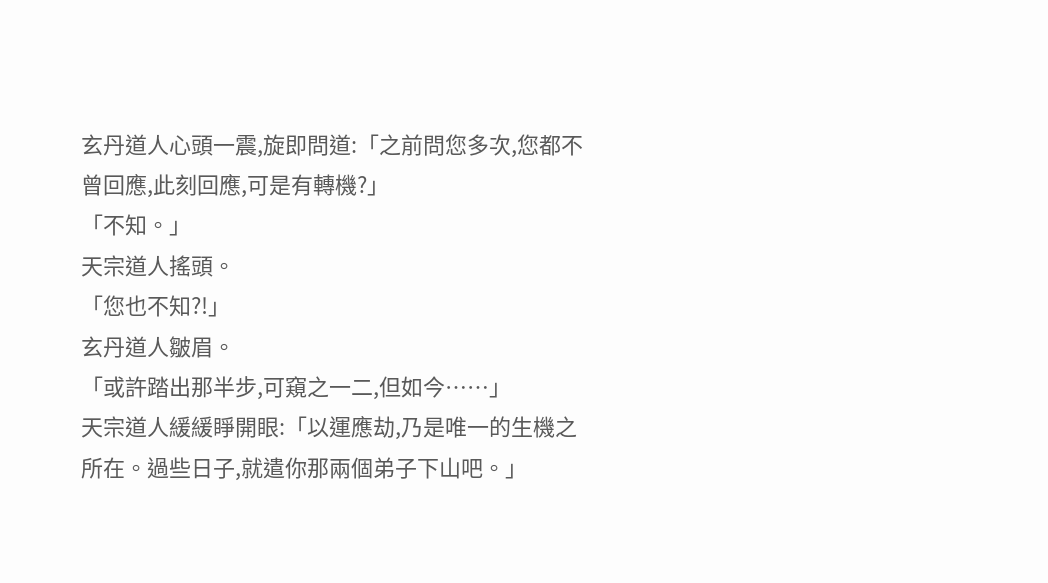玄丹道人心頭一震,旋即問道:「之前問您多次,您都不曾回應,此刻回應,可是有轉機?」
「不知。」
天宗道人搖頭。
「您也不知?!」
玄丹道人皺眉。
「或許踏出那半步,可窺之一二,但如今……」
天宗道人緩緩睜開眼:「以運應劫,乃是唯一的生機之所在。過些日子,就遣你那兩個弟子下山吧。」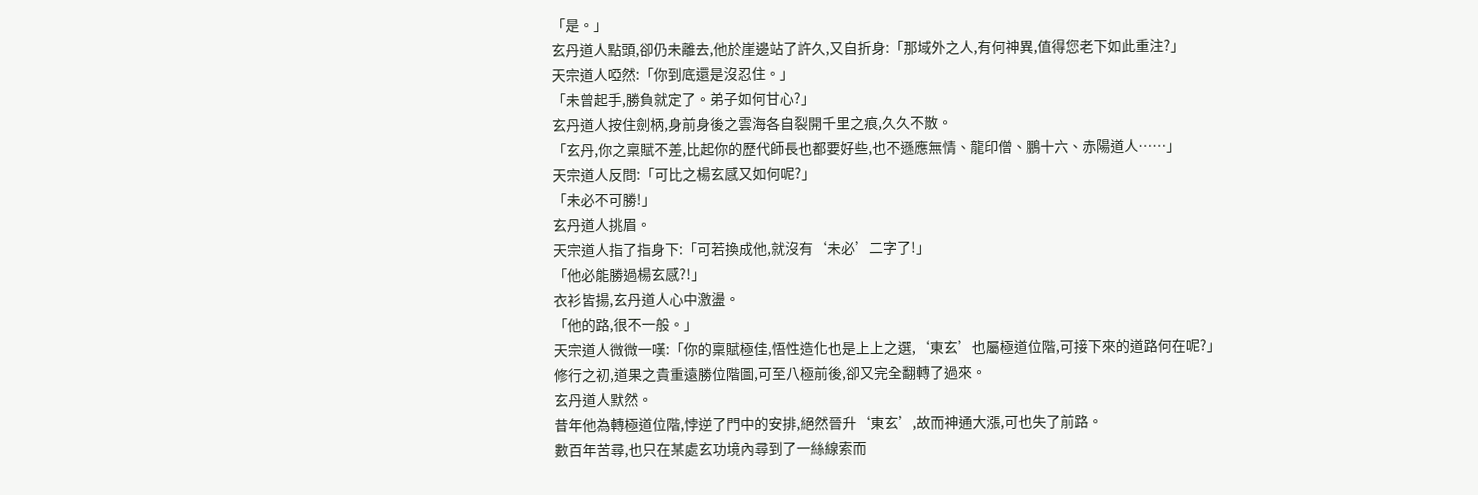「是。」
玄丹道人點頭,卻仍未離去,他於崖邊站了許久,又自折身:「那域外之人,有何神異,值得您老下如此重注?」
天宗道人啞然:「你到底還是沒忍住。」
「未曾起手,勝負就定了。弟子如何甘心?」
玄丹道人按住劍柄,身前身後之雲海各自裂開千里之痕,久久不散。
「玄丹,你之稟賦不差,比起你的歷代師長也都要好些,也不遜應無情、龍印僧、鵬十六、赤陽道人……」
天宗道人反問:「可比之楊玄感又如何呢?」
「未必不可勝!」
玄丹道人挑眉。
天宗道人指了指身下:「可若換成他,就沒有‘未必’二字了!」
「他必能勝過楊玄感?!」
衣衫皆揚,玄丹道人心中激盪。
「他的路,很不一般。」
天宗道人微微一嘆:「你的稟賦極佳,悟性造化也是上上之選,‘東玄’也屬極道位階,可接下來的道路何在呢?」
修行之初,道果之貴重遠勝位階圖,可至八極前後,卻又完全翻轉了過來。
玄丹道人默然。
昔年他為轉極道位階,悖逆了門中的安排,絕然晉升‘東玄’,故而神通大漲,可也失了前路。
數百年苦尋,也只在某處玄功境內尋到了一絲線索而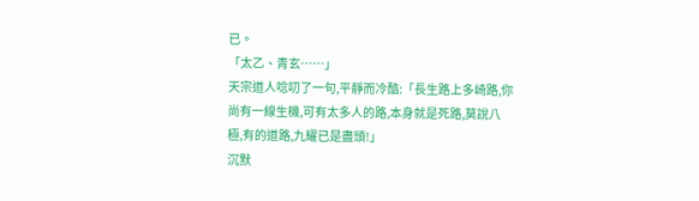已。
「太乙、青玄……」
天宗道人唸叨了一句,平靜而冷酷:「長生路上多崎路,你尚有一線生機,可有太多人的路,本身就是死路,莫說八極,有的道路,九耀已是盡頭!」
沉默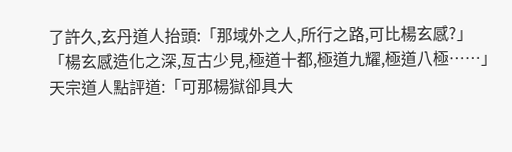了許久,玄丹道人抬頭:「那域外之人,所行之路,可比楊玄感?」
「楊玄感造化之深,亙古少見,極道十都,極道九耀,極道八極……」
天宗道人點評道:「可那楊獄卻具大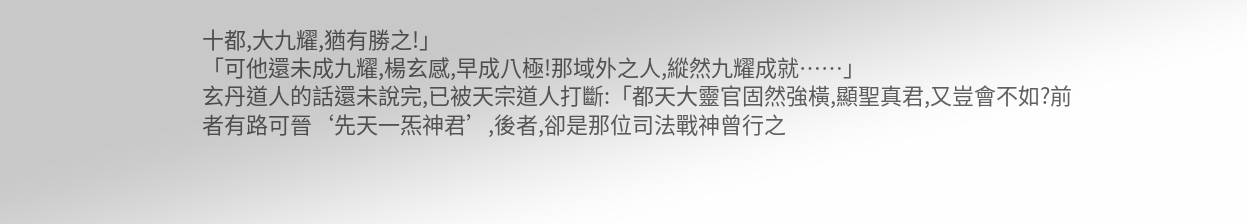十都,大九耀,猶有勝之!」
「可他還未成九耀,楊玄感,早成八極!那域外之人,縱然九耀成就……」
玄丹道人的話還未說完,已被天宗道人打斷:「都天大靈官固然強橫,顯聖真君,又豈會不如?前者有路可晉‘先天一炁神君’,後者,卻是那位司法戰神曾行之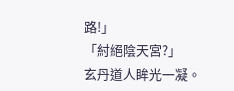路!」
「紂絕陰天宮?」
玄丹道人眸光一凝。